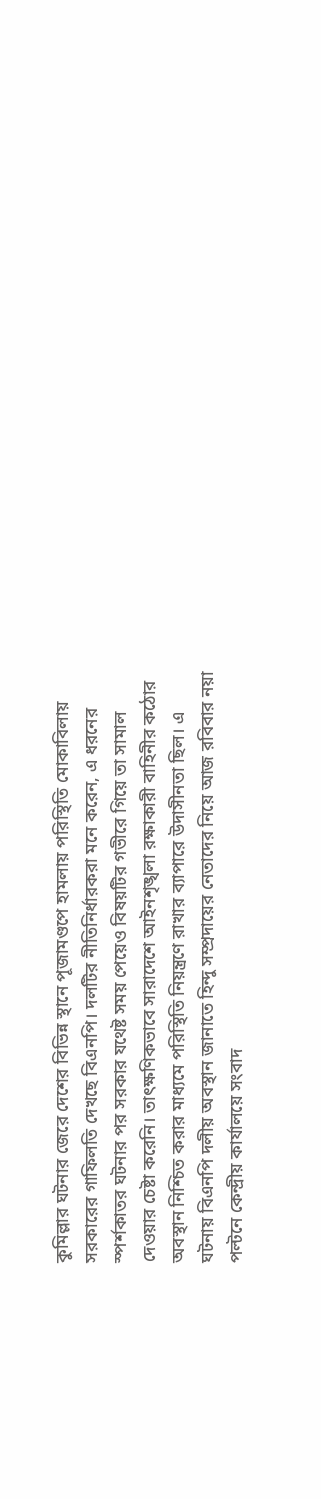কুমিল্লার ঘটনার জেরে দেশের বিভিন্ন স্থানে পূজামণ্ডপে হামলায় পরিস্থিতি মোকাবিলায় সরকারের গাফিলতি দেখছে বিএনপি। দলটির নীতিনির্ধারকরা মনে করেন, এ ধরনের স্পর্শকাতর ঘটনার পর সরকার যথেষ্ট সময় পেয়েও বিষয়টির গভীরে গিয়ে তা সামাল দেওয়ার চেষ্টা করেনি। তাৎক্ষণিকভাবে সারাদেশে আইনশৃঙ্খলা রক্ষাকারী বাহিনীর কঠোর অবস্থান নিশ্চিত করার মাধ্যমে পরিস্থিতি নিয়ন্ত্রণে রাখার ব্যাপারে উদাসীনতা ছিল। এ ঘটনায় বিএনপি দলীয় অবস্থান জানাতে হিন্দু সম্প্রদায়ের নেতাদের নিয়ে আজ রবিবার নয়া পল্টনে কেন্দ্রীয় কার্যালয়ে সংবাদ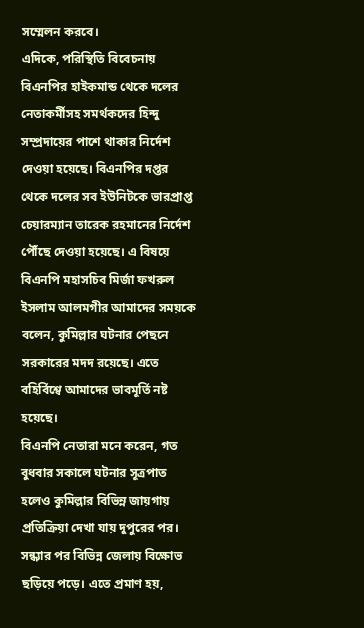সম্মেলন করবে।
এদিকে, পরিস্থিতি বিবেচনায় বিএনপির হাইকমান্ড থেকে দলের নেতাকর্মীসহ সমর্থকদের হিন্দু সম্প্রদায়ের পাশে থাকার নির্দেশ দেওয়া হয়েছে। বিএনপির দপ্তর থেকে দলের সব ইউনিটকে ভারপ্রাপ্ত চেয়ারম্যান তারেক রহমানের নির্দেশ পৌঁছে দেওয়া হয়েছে। এ বিষয়ে বিএনপি মহাসচিব মির্জা ফখরুল ইসলাম আলমগীর আমাদের সময়কে বলেন, কুমিল্লার ঘটনার পেছনে সরকারের মদদ রয়েছে। এতে বহির্বিশ্বে আমাদের ভাবমূর্তি নষ্ট হয়েছে।
বিএনপি নেতারা মনে করেন, গত বুধবার সকালে ঘটনার সূত্রপাত হলেও কুমিল্লার বিভিন্ন জায়গায় প্রতিক্রিয়া দেখা যায় দুপুরের পর। সন্ধ্যার পর বিভিন্ন জেলায় বিক্ষোভ ছড়িয়ে পড়ে। এতে প্রমাণ হয়,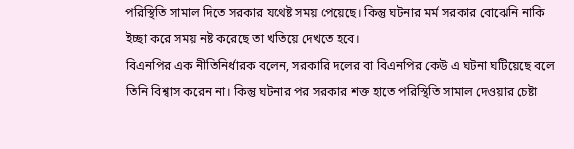পরিস্থিতি সামাল দিতে সরকার যথেষ্ট সময় পেয়েছে। কিন্তু ঘটনার মর্ম সরকার বোঝেনি নাকি ইচ্ছা করে সময় নষ্ট করেছে তা খতিয়ে দেখতে হবে।
বিএনপির এক নীতিনির্ধারক বলেন, সরকারি দলের বা বিএনপির কেউ এ ঘটনা ঘটিয়েছে বলে তিনি বিশ্বাস করেন না। কিন্তু ঘটনার পর সরকার শক্ত হাতে পরিস্থিতি সামাল দেওয়ার চেষ্টা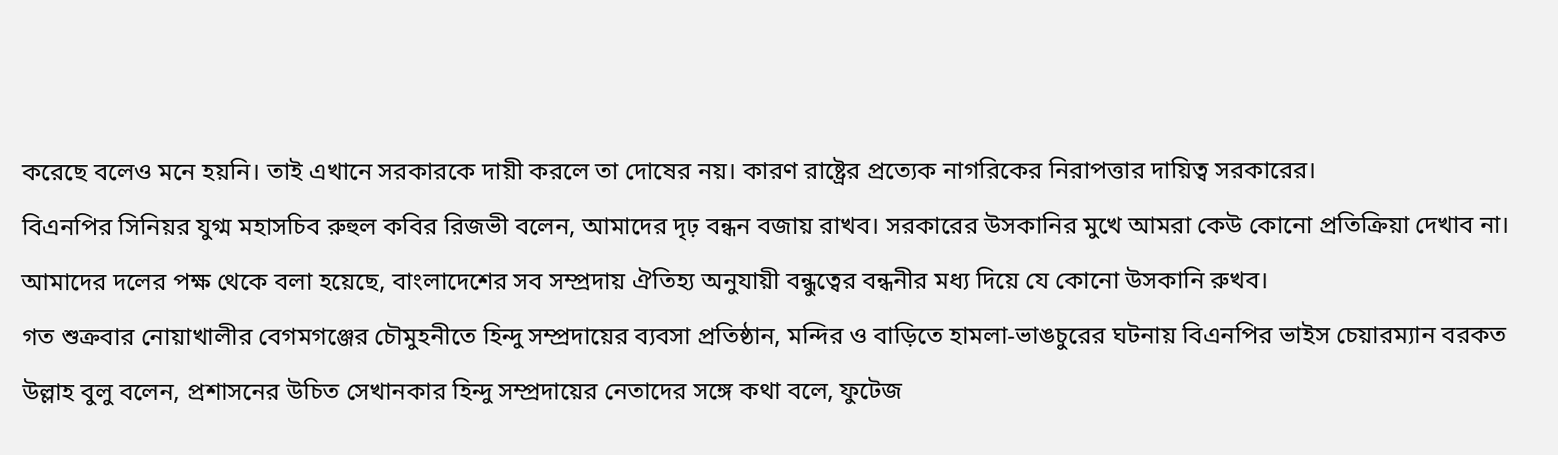করেছে বলেও মনে হয়নি। তাই এখানে সরকারকে দায়ী করলে তা দোষের নয়। কারণ রাষ্ট্রের প্রত্যেক নাগরিকের নিরাপত্তার দায়িত্ব সরকারের।
বিএনপির সিনিয়র যুগ্ম মহাসচিব রুহুল কবির রিজভী বলেন, আমাদের দৃঢ় বন্ধন বজায় রাখব। সরকারের উসকানির মুখে আমরা কেউ কোনো প্রতিক্রিয়া দেখাব না। আমাদের দলের পক্ষ থেকে বলা হয়েছে, বাংলাদেশের সব সম্প্রদায় ঐতিহ্য অনুযায়ী বন্ধুত্বের বন্ধনীর মধ্য দিয়ে যে কোনো উসকানি রুখব।
গত শুক্রবার নোয়াখালীর বেগমগঞ্জের চৌমুহনীতে হিন্দু সম্প্রদায়ের ব্যবসা প্রতিষ্ঠান, মন্দির ও বাড়িতে হামলা-ভাঙচুরের ঘটনায় বিএনপির ভাইস চেয়ারম্যান বরকত উল্লাহ বুলু বলেন, প্রশাসনের উচিত সেখানকার হিন্দু সম্প্রদায়ের নেতাদের সঙ্গে কথা বলে, ফুটেজ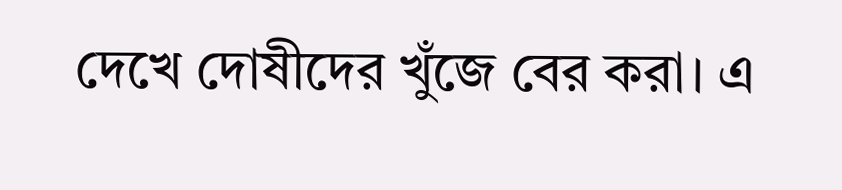দেখে দোষীদের খুঁজে বের করা। এ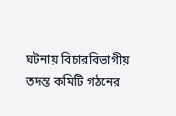ঘটনায় বিচারবিভাগীয় তদন্ত কমিটি গঠনের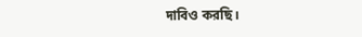দাবিও করছি।